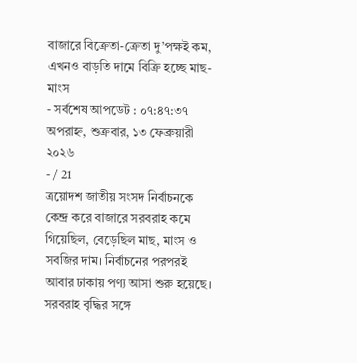বাজারে বিক্রেতা-ক্রেতা দু’পক্ষই কম, এখনও বাড়তি দামে বিক্রি হচ্ছে মাছ-মাংস
- সর্বশেষ আপডেট : ০৭:৪৭:৩৭ অপরাহ্ন, শুক্রবার, ১৩ ফেব্রুয়ারী ২০২৬
- / 21
ত্রয়োদশ জাতীয় সংসদ নির্বাচনকে কেন্দ্র করে বাজারে সরবরাহ কমে গিয়েছিল, বেড়েছিল মাছ, মাংস ও সবজির দাম। নির্বাচনের পরপরই আবার ঢাকায় পণ্য আসা শুরু হয়েছে। সরবরাহ বৃদ্ধির সঙ্গে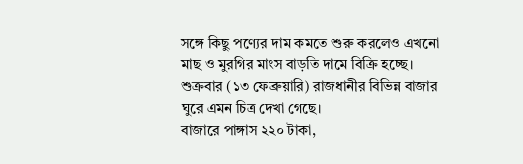সঙ্গে কিছু পণ্যের দাম কমতে শুরু করলেও এখনো মাছ ও মুরগির মাংস বাড়তি দামে বিক্রি হচ্ছে।
শুক্রবার (১৩ ফেব্রুয়ারি) রাজধানীর বিভিন্ন বাজার ঘুরে এমন চিত্র দেখা গেছে।
বাজারে পাঙ্গাস ২২০ টাকা,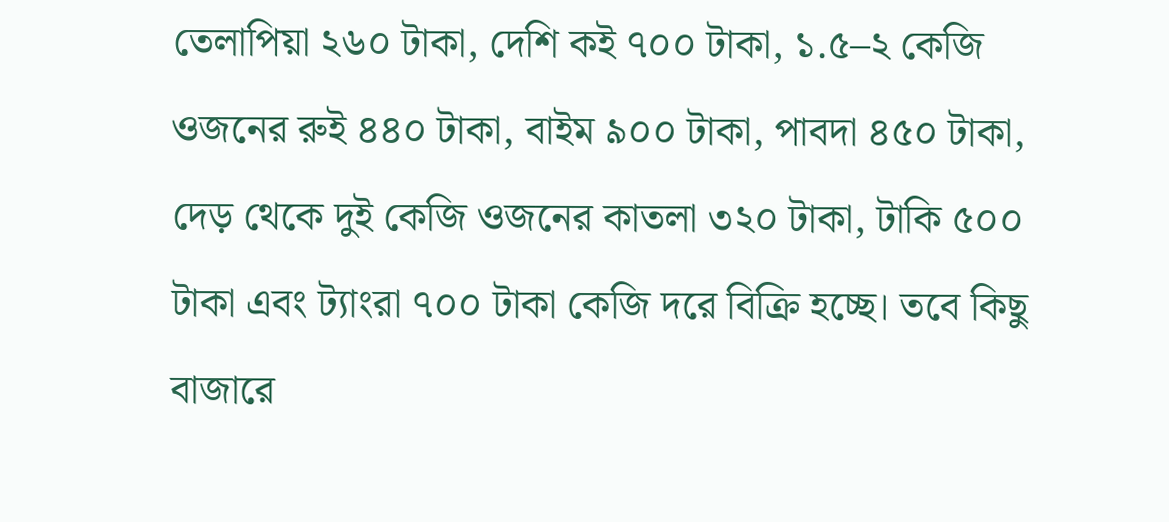তেলাপিয়া ২৬০ টাকা, দেশি কই ৭০০ টাকা, ১.৫–২ কেজি ওজনের রুই ৪৪০ টাকা, বাইম ৯০০ টাকা, পাবদা ৪৫০ টাকা, দেড় থেকে দুই কেজি ওজনের কাতলা ৩২০ টাকা, টাকি ৫০০ টাকা এবং ট্যাংরা ৭০০ টাকা কেজি দরে বিক্রি হচ্ছে। তবে কিছু বাজারে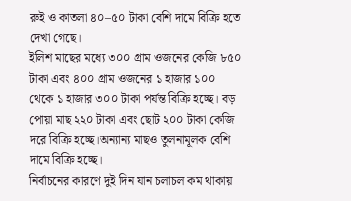রুই ও কাতলা ৪০–৫০ টাকা বেশি দামে বিক্রি হতে দেখা গেছে।
ইলিশ মাছের মধ্যে ৩০০ গ্রাম ওজনের কেজি ৮৫০ টাকা এবং ৪০০ গ্রাম ওজনের ১ হাজার ১০০ থেকে ১ হাজার ৩০০ টাকা পর্যন্ত বিক্রি হচ্ছে। বড় পোয়া মাছ ২২০ টাকা এবং ছোট ২০০ টাকা কেজি দরে বিক্রি হচ্ছে।অন্যান্য মাছও তুলনামূলক বেশি দামে বিক্রি হচ্ছে।
নির্বাচনের কারণে দুই দিন যান চলাচল কম থাকায়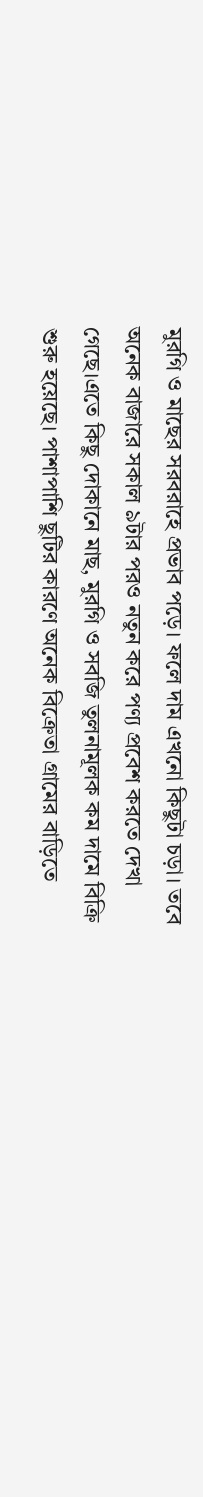মুরগি ও মাছের সরবরাহে প্রভাব পড়ে। ফলে দাম এখনো কিছুটা চড়া। তবে অনেক বাজারে সকাল ৯টার পরও নতুন করে পণ্য প্রবেশ করতে দেখা গেছে।এতে কিছু দোকানে মাছ, মুরগি ও সবজি তুলনামূলক কম দামে বিক্রি শুরু হয়েছে। পাশাপাশি ছুটির কারণে অনেক বিক্রেতা গ্রামের বাড়িতে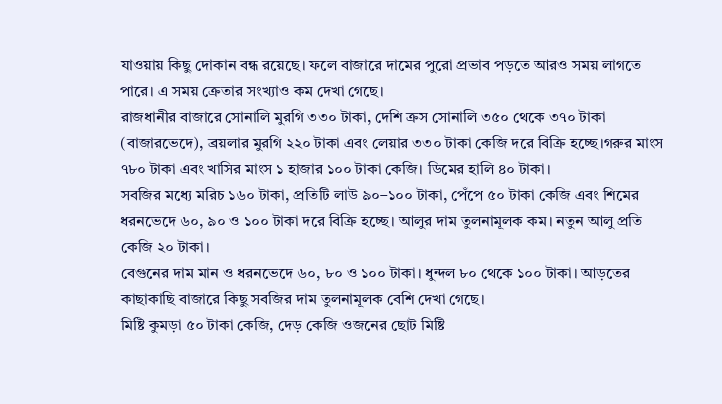যাওয়ায় কিছু দোকান বন্ধ রয়েছে। ফলে বাজারে দামের পুরো প্রভাব পড়তে আরও সময় লাগতে পারে। এ সময় ক্রেতার সংখ্যাও কম দেখা গেছে।
রাজধানীর বাজারে সোনালি মুরগি ৩৩০ টাকা, দেশি ক্রস সোনালি ৩৫০ থেকে ৩৭০ টাকা (বাজারভেদে), ব্রয়লার মুরগি ২২০ টাকা এবং লেয়ার ৩৩০ টাকা কেজি দরে বিক্রি হচ্ছে।গরুর মাংস ৭৮০ টাকা এবং খাসির মাংস ১ হাজার ১০০ টাকা কেজি। ডিমের হালি ৪০ টাকা।
সবজির মধ্যে মরিচ ১৬০ টাকা, প্রতিটি লাউ ৯০–১০০ টাকা, পেঁপে ৫০ টাকা কেজি এবং শিমের ধরনভেদে ৬০, ৯০ ও ১০০ টাকা দরে বিক্রি হচ্ছে। আলুর দাম তুলনামূলক কম। নতুন আলু প্রতি কেজি ২০ টাকা।
বেগুনের দাম মান ও ধরনভেদে ৬০, ৮০ ও ১০০ টাকা। ধুন্দল ৮০ থেকে ১০০ টাকা। আড়তের কাছাকাছি বাজারে কিছু সবজির দাম তুলনামূলক বেশি দেখা গেছে।
মিষ্টি কুমড়া ৫০ টাকা কেজি, দেড় কেজি ওজনের ছোট মিষ্টি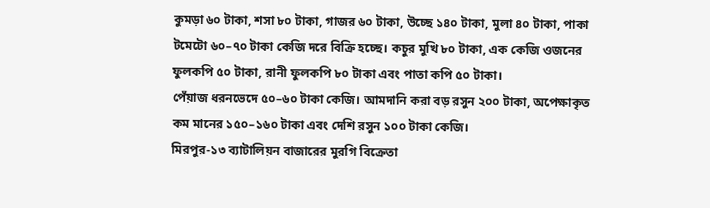কুমড়া ৬০ টাকা, শসা ৮০ টাকা, গাজর ৬০ টাকা, উচ্ছে ১৪০ টাকা, মুলা ৪০ টাকা, পাকা টমেটো ৬০–৭০ টাকা কেজি দরে বিক্রি হচ্ছে। কচুর মুখি ৮০ টাকা, এক কেজি ওজনের ফুলকপি ৫০ টাকা, রানী ফুলকপি ৮০ টাকা এবং পাতা কপি ৫০ টাকা।
পেঁয়াজ ধরনভেদে ৫০–৬০ টাকা কেজি। আমদানি করা বড় রসুন ২০০ টাকা, অপেক্ষাকৃত কম মানের ১৫০–১৬০ টাকা এবং দেশি রসুন ১০০ টাকা কেজি।
মিরপুর-১৩ ব্যাটালিয়ন বাজারের মুরগি বিক্রেতা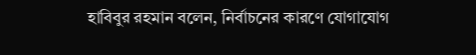হাবিবুর রহমান বলেন, নির্বাচনের কারণে যোগাযোগ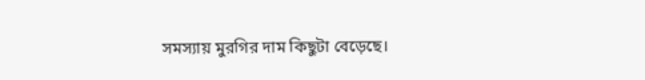সমস্যায় মুরগির দাম কিছুটা বেড়েছে।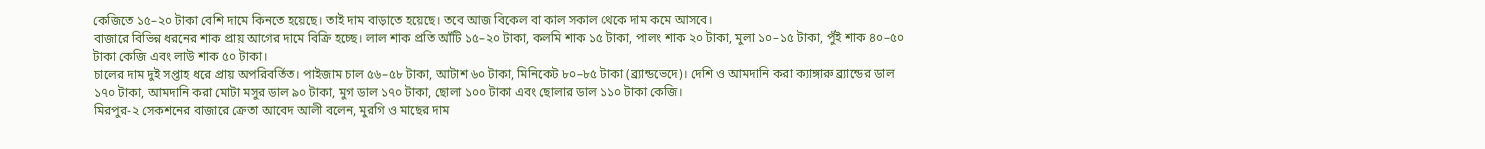কেজিতে ১৫–২০ টাকা বেশি দামে কিনতে হয়েছে। তাই দাম বাড়াতে হয়েছে। তবে আজ বিকেল বা কাল সকাল থেকে দাম কমে আসবে।
বাজারে বিভিন্ন ধরনের শাক প্রায় আগের দামে বিক্রি হচ্ছে। লাল শাক প্রতি আঁটি ১৫–২০ টাকা, কলমি শাক ১৫ টাকা, পালং শাক ২০ টাকা, মুলা ১০–১৫ টাকা, পুঁই শাক ৪০–৫০ টাকা কেজি এবং লাউ শাক ৫০ টাকা।
চালের দাম দুই সপ্তাহ ধরে প্রায় অপরিবর্তিত। পাইজাম চাল ৫৬–৫৮ টাকা, আটাশ ৬০ টাকা, মিনিকেট ৮০–৮৫ টাকা (ব্র্যান্ডভেদে)। দেশি ও আমদানি করা ক্যাঙ্গারু ব্র্যান্ডের ডাল ১৭০ টাকা, আমদানি করা মোটা মসুর ডাল ৯০ টাকা, মুগ ডাল ১৭০ টাকা, ছোলা ১০০ টাকা এবং ছোলার ডাল ১১০ টাকা কেজি।
মিরপুর-২ সেকশনের বাজারে ক্রেতা আবেদ আলী বলেন, মুরগি ও মাছের দাম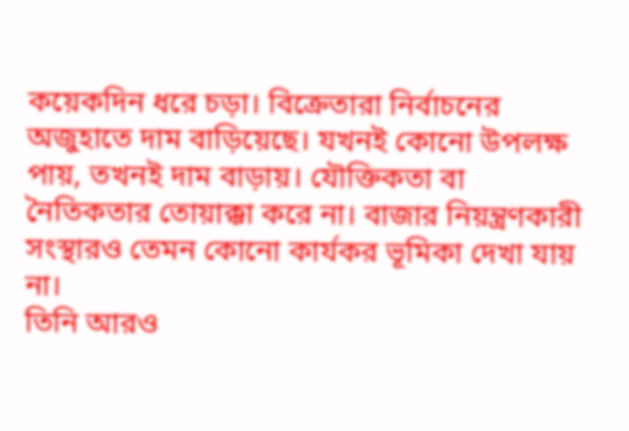কয়েকদিন ধরে চড়া। বিক্রেতারা নির্বাচনের অজুহাতে দাম বাড়িয়েছে। যখনই কোনো উপলক্ষ পায়, তখনই দাম বাড়ায়। যৌক্তিকতা বা নৈতিকতার তোয়াক্কা করে না। বাজার নিয়ন্ত্রণকারী সংস্থারও তেমন কোনো কার্যকর ভূমিকা দেখা যায় না।
তিনি আরও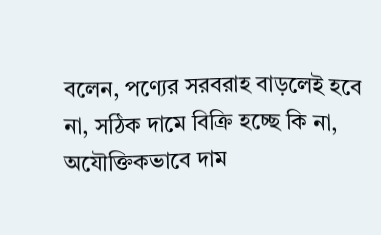বলেন, পণ্যের সরবরাহ বাড়লেই হবে না, সঠিক দামে বিক্রি হচ্ছে কি না, অযৌক্তিকভাবে দাম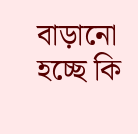বাড়ানো হচ্ছে কি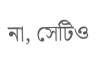না, সেটিও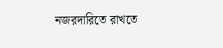নজরদারিতে রাখতে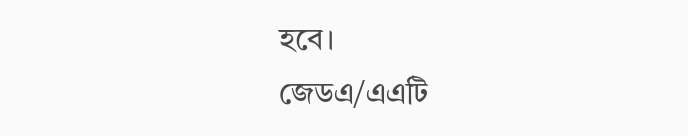হবে।
জেডএ/এএটি